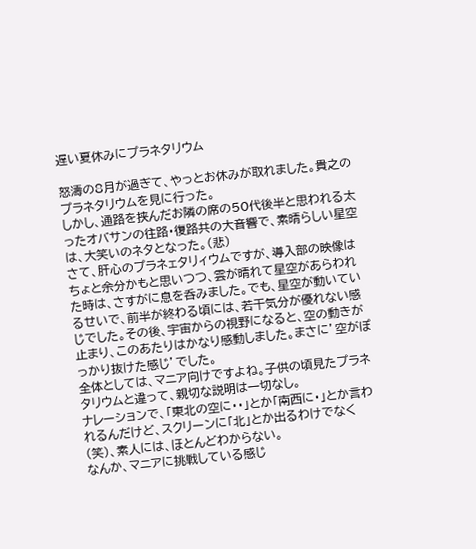遅い夏休みにプラネタリウム

怒濤の8月が過ぎて、やっとお休みが取れました。貴之のプラネタリウムを見に行った。
しかし、通路を挟んだお隣の席の50代後半と思われる太ったオバサンの往路・復路共の大音響で、素晴らしい星空は、大笑いのネタとなった。(悲)
さて、肝心のプラネェタリィウムですが、導入部の映像はちょと余分かもと思いつつ、雲が晴れて星空があらわれた時は、さすがに息を呑みました。でも、星空が動いているせいで、前半が終わる頃には、若干気分が優れない感じでした。その後、宇宙からの視野になると、空の動きが止まり、このあたりはかなり感動しました。まさに’空がぽっかり抜けた感じ’でした。
全体としては、マニア向けですよね。子供の頃見たプラネタリウムと違って、親切な説明は一切なし。
ナレーションで、「東北の空に・・」とか「南西に・」とか言われるんだけど、スクリーンに「北」とか出るわけでなく(笑)、素人には、ほとんどわからない。
なんか、マニアに挑戦している感じ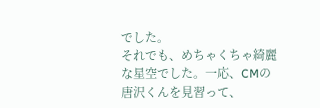でした。
それでも、めちゃくちゃ綺麗な星空でした。一応、CMの唐沢くんを見習って、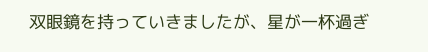双眼鏡を持っていきましたが、星が一杯過ぎ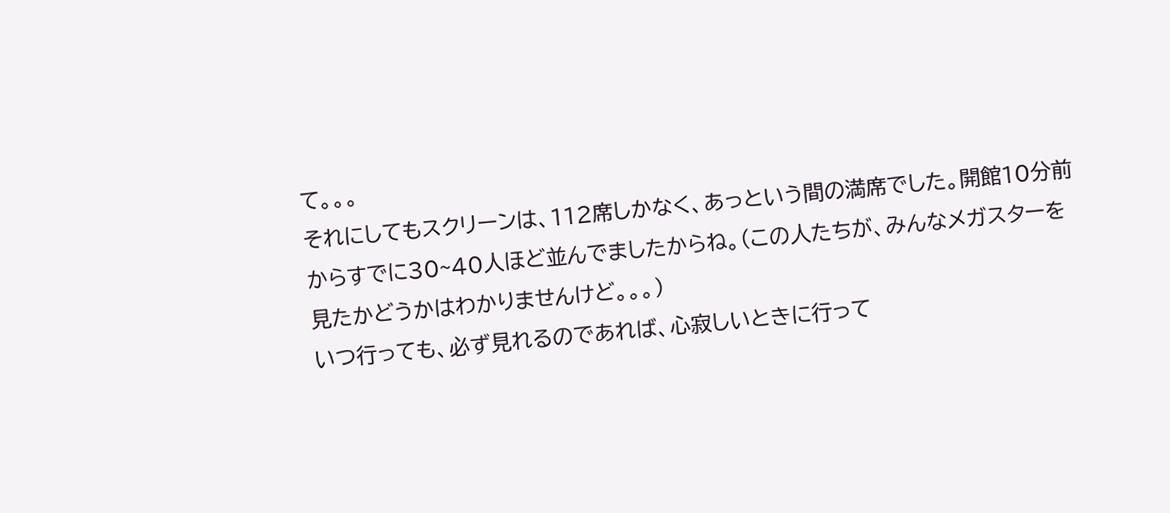て。。。
それにしてもスクリーンは、112席しかなく、あっという間の満席でした。開館10分前からすでに30~40人ほど並んでましたからね。(この人たちが、みんなメガスターを見たかどうかはわかりませんけど。。。)
いつ行っても、必ず見れるのであれば、心寂しいときに行って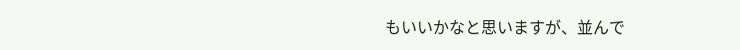もいいかなと思いますが、並んで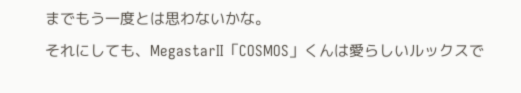までもう一度とは思わないかな。
それにしても、MegastarⅡ「COSMOS」くんは愛らしいルックスで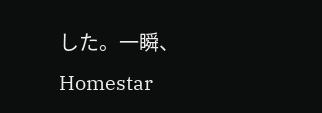した。一瞬、Homestar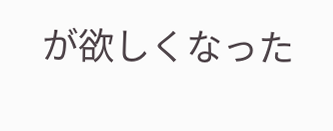が欲しくなった